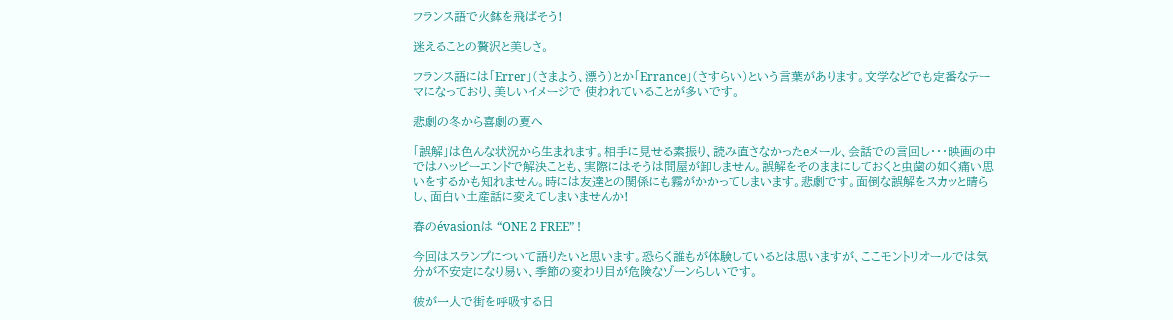フランス語で火鉢を飛ばそう!

迷えることの贅沢と美しさ。

フランス語には「Errer」(さまよう、漂う)とか「Errance」(さすらい)という言葉があります。文学などでも定番なテーマになっており、美しいイメージで 使われていることが多いです。

悲劇の冬から喜劇の夏へ

「誤解」は色んな状況から生まれます。相手に見せる素振り、読み直さなかったeメール、会話での言回し・・・映画の中ではハッピーエンドで解決ことも、実際にはそうは問屋が卸しません。誤解をそのままにしておくと虫歯の如く痛い思いをするかも知れません。時には友達との関係にも霧がかかってしまいます。悲劇です。面倒な誤解をスカッと晴らし、面白い土産話に変えてしまいませんか!

春のévasionは “ONE 2 FREE” !

今回はスランプについて語りたいと思います。恐らく誰もが体験しているとは思いますが、ここモントリオールでは気分が不安定になり易い、季節の変わり目が危険なゾーンらしいです。

彼が一人で街を呼吸する日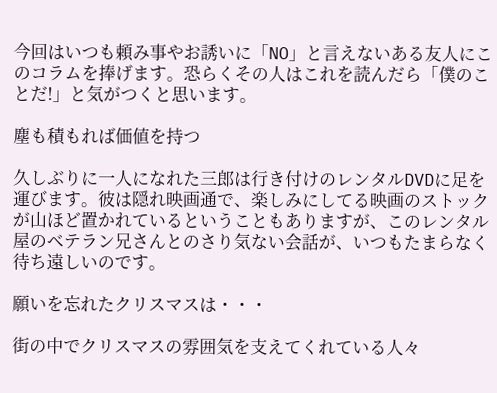今回はいつも頼み事やお誘いに「NO」と言えないある友人にこのコラムを捧げます。恐らくその人はこれを読んだら「僕のことだ!」と気がつくと思います。

塵も積もれば価値を持つ

久しぶりに一人になれた三郎は行き付けのレンタルDVDに足を運びます。彼は隠れ映画通で、楽しみにしてる映画のストックが山ほど置かれているということもありますが、このレンタル屋のベテラン兄さんとのさり気ない会話が、いつもたまらなく待ち遠しいのです。

願いを忘れたクリスマスは・・・

街の中でクリスマスの雰囲気を支えてくれている人々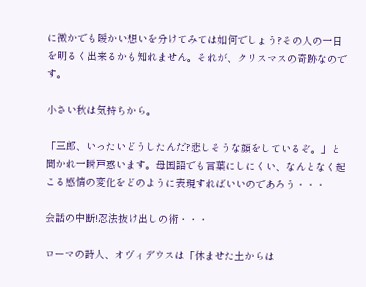に微かでも暖かい想いを分けてみては如何でしょう?その人の一日を明るく出来るかも知れません。それが、クリスマスの奇跡なのです。

小さい秋は気持ちから。

「三郎、いったいどうしたんだ?悲しそうな顔をしているぞ。」と聞かれ一瞬戸惑います。母国語でも言葉にしにくい、なんとなく起こる感情の変化をどのように表現すればいいのであろう・・・

会話の中断!忍法抜け出しの術・・・

ローマの詩人、オヴィデウスは「休ませた土からは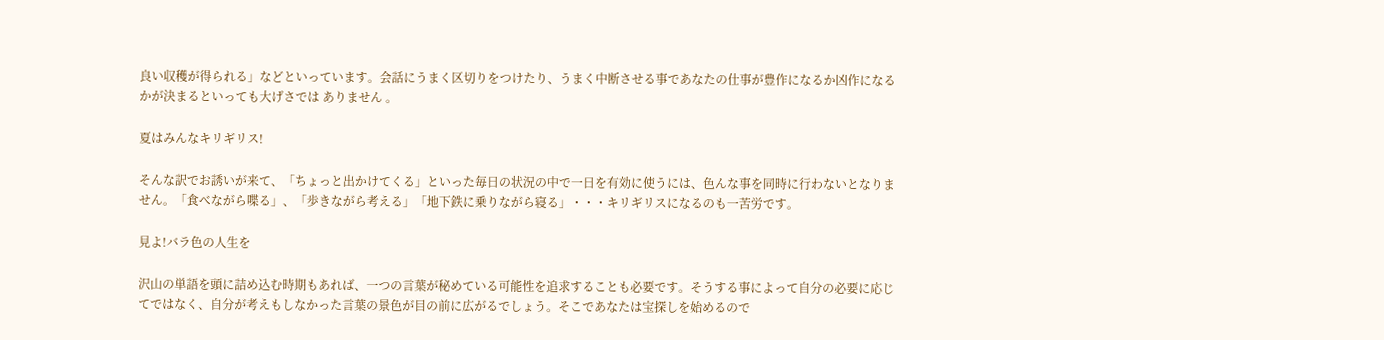良い収穫が得られる」などといっています。会話にうまく区切りをつけたり、うまく中断させる事であなたの仕事が豊作になるか凶作になるかが決まるといっても大げさでは ありません 。

夏はみんなキリギリス!

そんな訳でお誘いが来て、「ちょっと出かけてくる」といった毎日の状況の中で一日を有効に使うには、色んな事を同時に行わないとなりません。「食べながら喋る」、「歩きながら考える」「地下鉄に乗りながら寝る」・・・キリギリスになるのも一苦労です。

見よ!バラ色の人生を

沢山の単語を頭に詰め込む時期もあれば、一つの言葉が秘めている可能性を追求することも必要です。そうする事によって自分の必要に応じてではなく、自分が考えもしなかった言葉の景色が目の前に広がるでしょう。そこであなたは宝探しを始めるので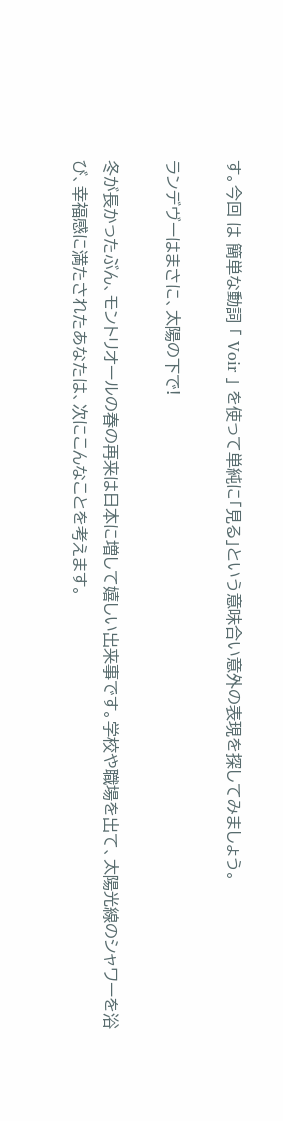す。今回 は 簡単な動詞 「 Voir 」 を使って単純に「見る」という意味合い意外の表現を探してみましょう。

ランデヴーはまさに、太陽の下で!

冬が長かったぶん、モントリオールの春の再来は日本に増して嬉しい出来事です。学校や職場を出て、太陽光線のシャワーを浴び、幸福感に満たされたあなたは、次にこんなことを考えます。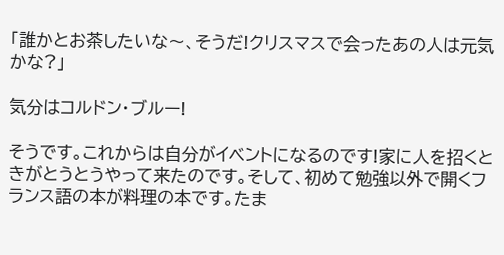「誰かとお茶したいな〜、そうだ!クリスマスで会ったあの人は元気かな?」

気分はコルドン・ブルー!

そうです。これからは自分がイベントになるのです!家に人を招くときがとうとうやって来たのです。そして、初めて勉強以外で開くフランス語の本が料理の本です。たま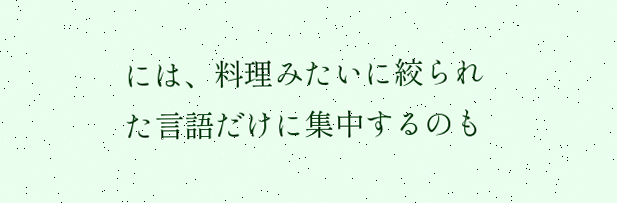には、料理みたいに絞られた言語だけに集中するのも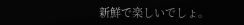新鮮で楽しいでしょ。